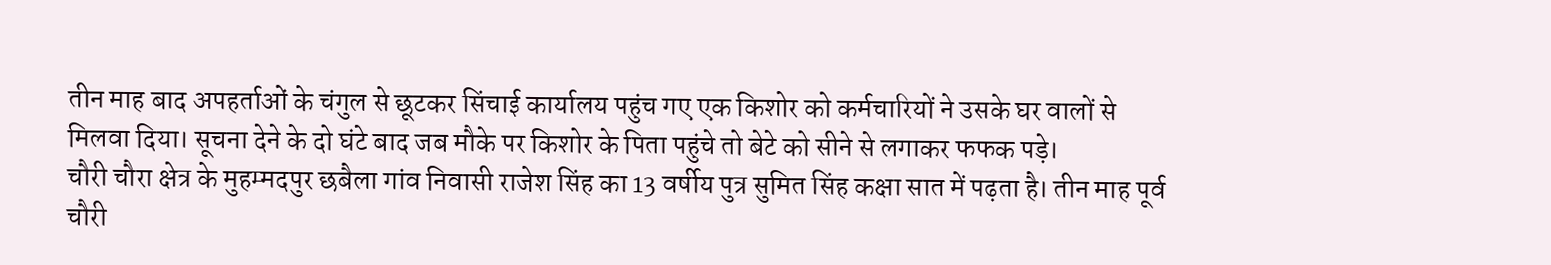तीन माह बाद अपहर्ताओं के चंगुल से छूटकर सिंचाई कार्यालय पहुंच गए एक किशोर को कर्मचारियों ने उसके घर वालों से मिलवा दिया। सूचना देने के दो घंटे बाद जब मौके पर किशोर के पिता पहुंचे तो बेटे को सीने से लगाकर फफक पड़े।
चौरी चौरा क्षेत्र के मुहम्मदपुर छबैला गांव निवासी राजेश सिंह का 13 वर्षीय पुत्र सुमित सिंह कक्षा सात में पढ़ता है। तीन माह पूर्व चौरी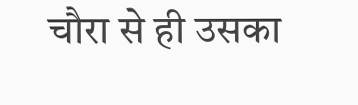चौरा से ही उसका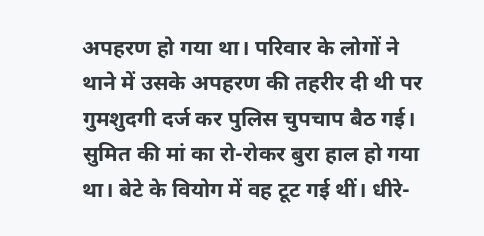अपहरण हो गया था। परिवार के लोगों ने थाने में उसके अपहरण की तहरीर दी थी पर गुमशुदगी दर्ज कर पुलिस चुपचाप बैठ गई। सुमित की मां का रो-रोकर बुरा हाल हो गया था। बेटे के वियोग में वह टूट गई थीं। धीरे-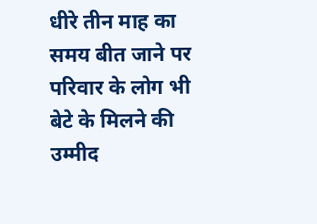धीरे तीन माह का समय बीत जाने पर परिवार के लोग भी बेटे के मिलने की उम्मीद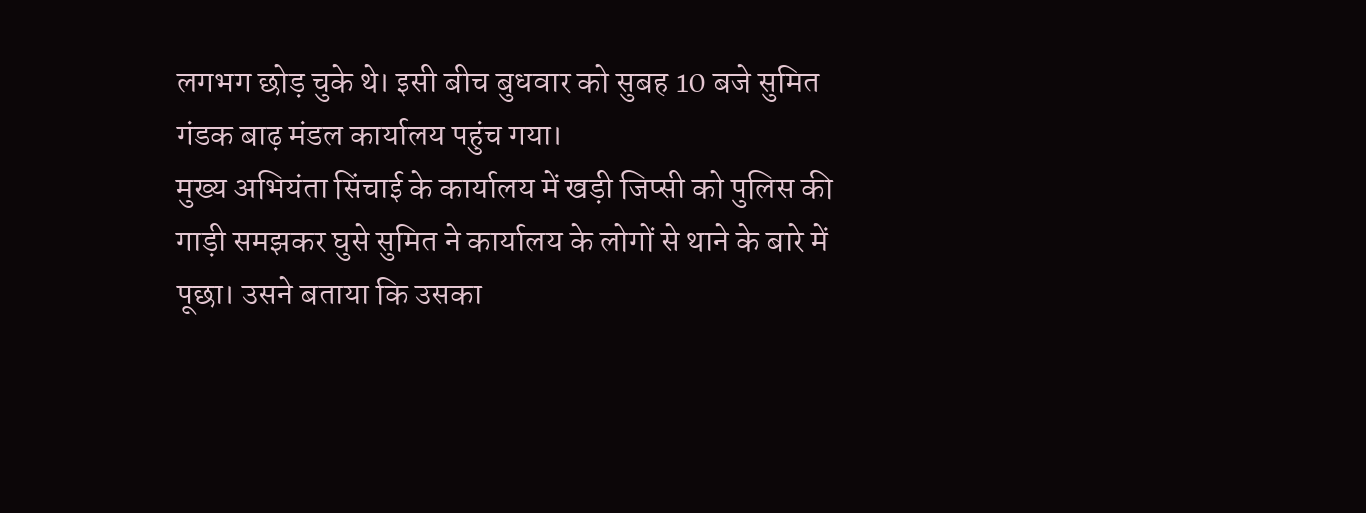लगभग छोड़ चुके थे। इसी बीच बुधवार को सुबह 10 बजे सुमित गंडक बाढ़ मंडल कार्यालय पहुंच गया।
मुख्य अभियंता सिंचाई के कार्यालय में खड़ी जिप्सी को पुलिस की गाड़ी समझकर घुसे सुमित ने कार्यालय के लोगों से थाने के बारे में पूछा। उसने बताया कि उसका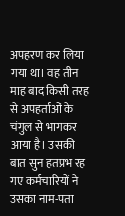अपहरण कर लिया गया था। वह तीन माह बाद किसी तरह से अपहर्ताओं के चंगुल से भागकर आया है। उसकी बात सुन हतप्रभ रह गए कर्मचारियों ने उसका नाम-पता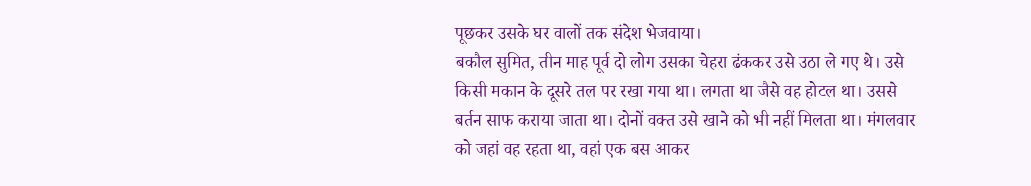पूछकर उसके घर वालों तक संदेश भेजवाया।
बकौल सुमित, तीन माह पूर्व दो लोग उसका चेहरा ढंककर उसे उठा ले गए थे। उसे किसी मकान के दूसरे तल पर रखा गया था। लगता था जैसे वह होटल था। उससे बर्तन साफ कराया जाता था। दोनों वक्त उसे खाने को भी नहीं मिलता था। मंगलवार को जहां वह रहता था, वहां एक बस आकर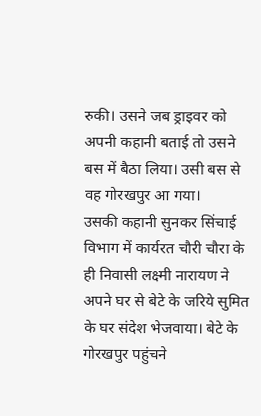रुकी। उसने जब ड्राइवर को अपनी कहानी बताई तो उसने बस में बैठा लिया। उसी बस से वह गोरखपुर आ गया।
उसकी कहानी सुनकर सिंचाई विभाग में कार्यरत चौरी चौरा के ही निवासी लक्ष्मी नारायण ने अपने घर से बेटे के जरिये सुमित के घर संदेश भेजवाया। बेटे के गोरखपुर पहुंचने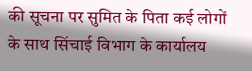की सूचना पर सुमित के पिता कई लोगों के साथ सिंचाई विभाग के कार्यालय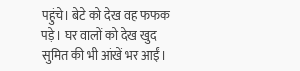पहुंचे। बेटे को देख वह फफक पड़े। घर वालों को देख खुद सुमित की भी आंखें भर आईं।